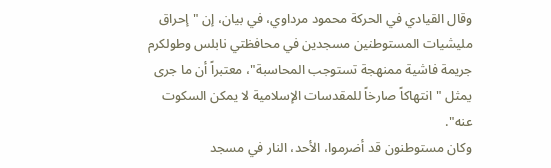وقال القيادي في الحركة محمود مرداوي، في بيان، إن "إحراق مليشيات المستوطنين مسجدين في محافظتي نابلس وطولكرم جريمة فاشية ممنهجة تستوجب المحاسبة"، معتبراً أن ما جرى يمثل "انتهاكاً صارخاً للمقدسات الإسلامية لا يمكن السكوت عنه".
وكان مستوطنون قد أضرموا، الأحد، النار في مسجد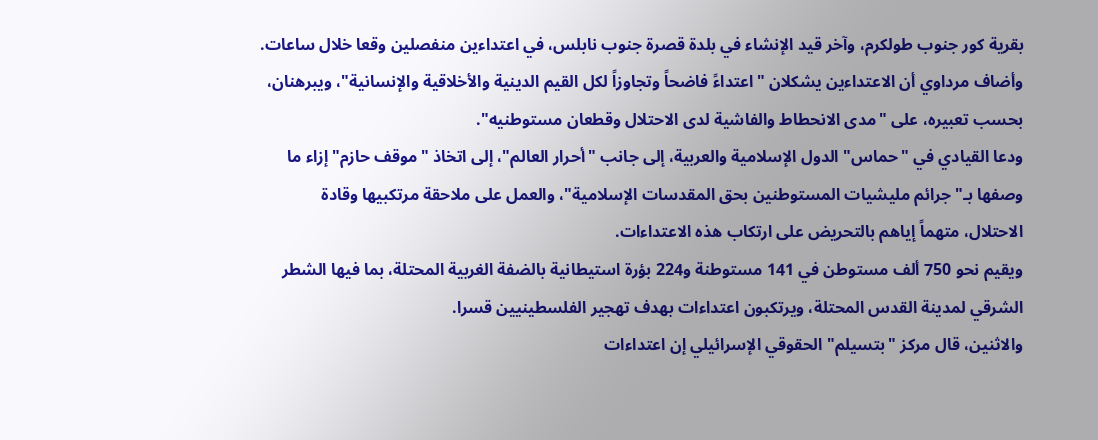بقرية كور جنوب طولكرم، وآخر قيد الإنشاء في بلدة قصرة جنوب نابلس، في اعتداءين منفصلين وقعا خلال ساعات.
وأضاف مرداوي أن الاعتداءين يشكلان "اعتداءً فاضحاً وتجاوزاً لكل القيم الدينية والأخلاقية والإنسانية"، ويبرهنان، بحسب تعبيره، على "مدى الانحطاط والفاشية لدى الاحتلال وقطعان مستوطنيه".
ودعا القيادي في "حماس" الدول الإسلامية والعربية، إلى جانب "أحرار العالم"، إلى اتخاذ "موقف حازم" إزاء ما وصفها بـ"جرائم مليشيات المستوطنين بحق المقدسات الإسلامية"، والعمل على ملاحقة مرتكبيها وقادة الاحتلال، متهماً إياهم بالتحريض على ارتكاب هذه الاعتداءات.
ويقيم نحو 750 ألف مستوطن في 141 مستوطنة و224 بؤرة استيطانية بالضفة الغربية المحتلة، بما فيها الشطر الشرقي لمدينة القدس المحتلة، ويرتكبون اعتداءات بهدف تهجير الفلسطينيين قسرا.
والاثنين، قال مركز "بتسيلم" الحقوقي الإسرائيلي إن اعتداءات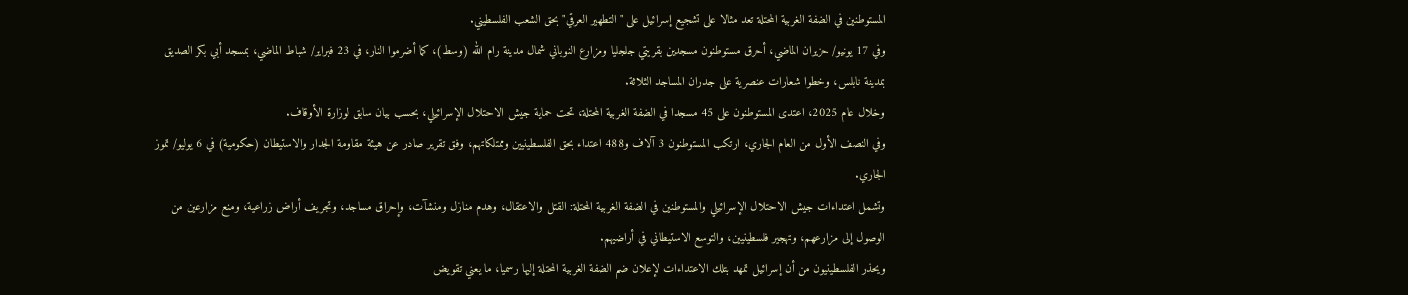المستوطنين في الضفة الغربية المحتلة تعد مثالا على تشجيع إسرائيل على "التطهير العرقي" بحق الشعب الفلسطيني.
وفي 17 يونيو/ حزيران الماضي، أحرق مستوطنون مسجدين بقريتي جلجليا ومزارع النوباني شمال مدينة رام الله (وسط)، كما أضرموا النار، في 23 فبراير/ شباط الماضي، بمسجد أبي بكر الصديق بمدينة نابلس، وخطوا شعارات عنصرية على جدران المساجد الثلاثة.
وخلال عام 2025، اعتدى المستوطنون على 45 مسجدا في الضفة الغربية المحتلة، تحت حماية جيش الاحتلال الإسرائيلي، بحسب بيان سابق لوزارة الأوقاف.
وفي النصف الأول من العام الجاري، ارتكب المستوطنون 3 آلاف و488 اعتداء بحق الفلسطينيين وممتلكاتهم، وفق تقرير صادر عن هيئة مقاومة الجدار والاستيطان (حكومية) في 6 يوليو/ تموز الجاري.
وتشمل اعتداءات جيش الاحتلال الإسرائيلي والمستوطنين في الضفة الغربية المحتلة: القتل والاعتقال، وهدم منازل ومنشآت، وإحراق مساجد، وتجريف أراض زراعية، ومنع مزارعين من الوصول إلى مزارعهم، وتهجير فلسطينيين، والتوسع الاستيطاني في أراضيهم.
ويحذر الفلسطينيون من أن إسرائيل تمهد بتلك الاعتداءات لإعلان ضم الضفة الغربية المحتلة إليها رسميا، ما يعني تقويض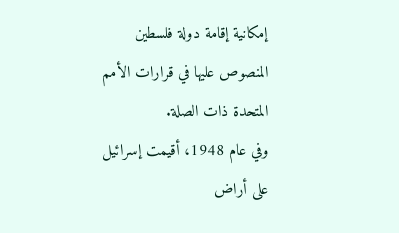إمكانية إقامة دولة فلسطين المنصوص عليها في قرارات الأمم المتحدة ذات الصلة.
وفي عام 1948، أقيمت إسرائيل على أراض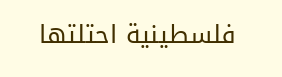فلسطينية احتلتها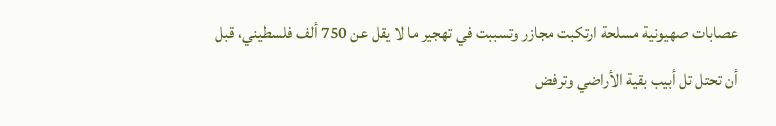عصابات صهيونية مسلحة ارتكبت مجازر وتسببت في تهجير ما لا يقل عن 750 ألف فلسطيني، قبل أن تحتل تل أبيب بقية الأراضي وترفض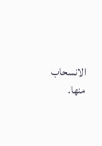الانسحاب منها.